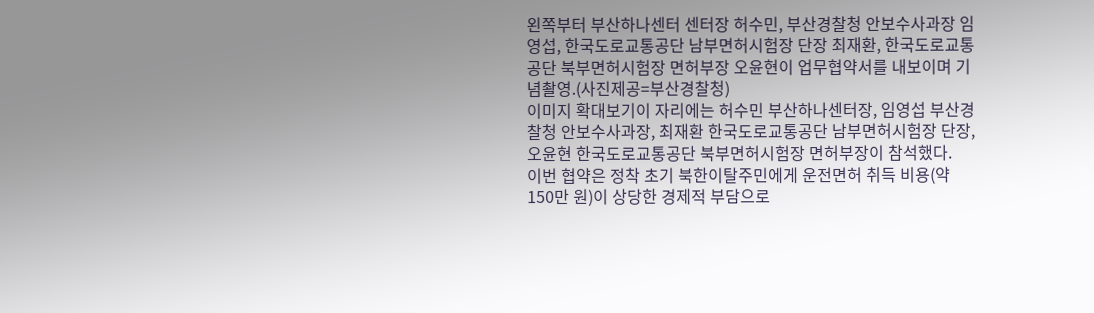왼쪽부터 부산하나센터 센터장 허수민, 부산경찰청 안보수사과장 임영섭, 한국도로교통공단 남부면허시험장 단장 최재환, 한국도로교통공단 북부면허시험장 면허부장 오윤현이 업무협약서를 내보이며 기념촬영.(사진제공=부산경찰청)
이미지 확대보기이 자리에는 허수민 부산하나센터장, 임영섭 부산경찰청 안보수사과장, 최재환 한국도로교통공단 남부면허시험장 단장, 오윤현 한국도로교통공단 북부면허시험장 면허부장이 참석했다.
이번 협약은 정착 초기 북한이탈주민에게 운전면허 취득 비용(약 150만 원)이 상당한 경제적 부담으로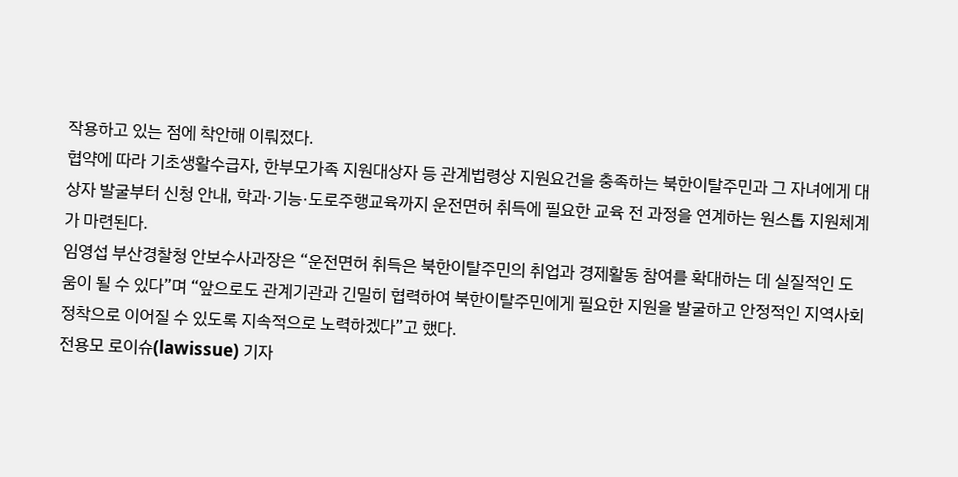작용하고 있는 점에 착안해 이뤄졌다.
협약에 따라 기초생활수급자, 한부모가족 지원대상자 등 관계법령상 지원요건을 충족하는 북한이탈주민과 그 자녀에게 대상자 발굴부터 신청 안내, 학과·기능·도로주행교육까지 운전면허 취득에 필요한 교육 전 과정을 연계하는 원스톱 지원체계가 마련된다.
임영섭 부산경찰청 안보수사과장은 “운전면허 취득은 북한이탈주민의 취업과 경제활동 참여를 확대하는 데 실질적인 도움이 될 수 있다”며 “앞으로도 관계기관과 긴밀히 협력하여 북한이탈주민에게 필요한 지원을 발굴하고 안정적인 지역사회 정착으로 이어질 수 있도록 지속적으로 노력하겠다”고 했다.
전용모 로이슈(lawissue) 기자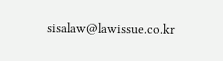sisalaw@lawissue.co.kr